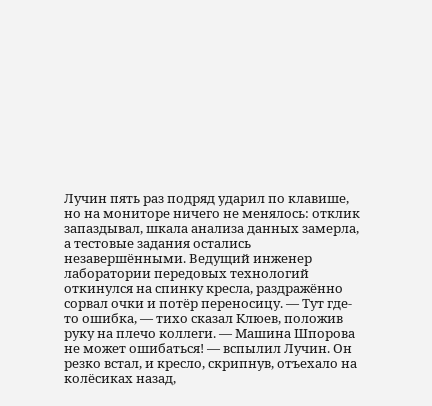Лучин пять раз подряд ударил по клавише, но на мониторе ничего не менялось: отклик запаздывал, шкала анализа данных замерла, а тестовые задания остались незавершёнными. Ведущий инженер лаборатории передовых технологий откинулся на спинку кресла, раздражённо сорвал очки и потёр переносицу. — Тут где-то ошибка, — тихо сказал Клюев, положив руку на плечо коллеги. — Машина Шпорова не может ошибаться! — вспылил Лучин. Он резко встал, и кресло, скрипнув, отъехало на колёсиках назад,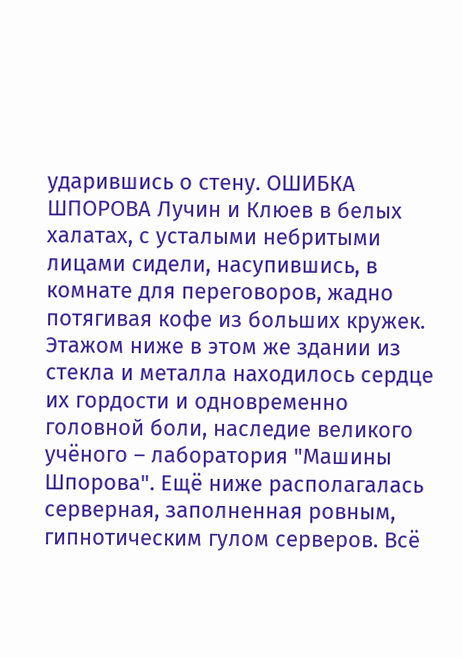ударившись о стену. ОШИБКА ШПОРОВА Лучин и Клюев в белых халатах, с усталыми небритыми лицами сидели, насупившись, в комнате для переговоров, жадно потягивая кофе из больших кружек. Этажом ниже в этом же здании из стекла и металла находилось сердце их гордости и одновременно головной боли, наследие великого учёного – лаборатория "Машины Шпорова". Ещё ниже располагалась серверная, заполненная ровным, гипнотическим гулом серверов. Всё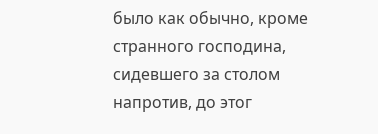было как обычно, кроме странного господина, сидевшего за столом напротив, до этог